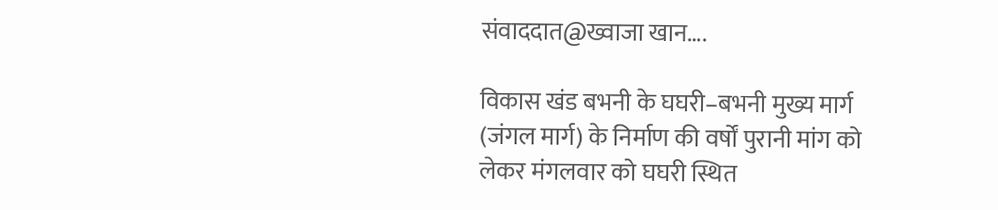संवाददात@ख्वाजा खान….

विकास खंड बभनी के घघरी–बभनी मुख्य मार्ग (जंगल मार्ग) के निर्माण की वर्षों पुरानी मांग को लेकर मंगलवार को घघरी स्थित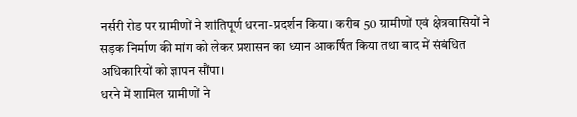नर्सरी रोड पर ग्रामीणों ने शांतिपूर्ण धरना-प्रदर्शन किया। करीब 50 ग्रामीणों एवं क्षेत्रवासियों ने सड़क निर्माण की मांग को लेकर प्रशासन का ध्यान आकर्षित किया तथा बाद में संबंधित अधिकारियों को ज्ञापन सौंपा।
धरने में शामिल ग्रामीणों ने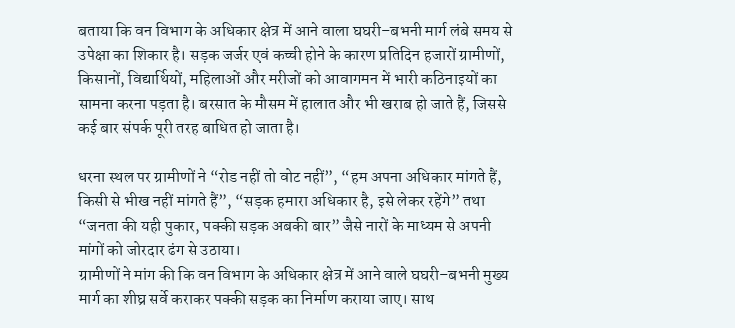बताया कि वन विभाग के अधिकार क्षेत्र में आने वाला घघरी–बभनी मार्ग लंबे समय से उपेक्षा का शिकार है। सड़क जर्जर एवं कच्ची होने के कारण प्रतिदिन हजारों ग्रामीणों, किसानों, विद्यार्थियों, महिलाओं और मरीजों को आवागमन में भारी कठिनाइयों का सामना करना पड़ता है। बरसात के मौसम में हालात और भी खराब हो जाते हैं, जिससे कई बार संपर्क पूरी तरह बाधित हो जाता है।

धरना स्थल पर ग्रामीणों ने “रोड नहीं तो वोट नहीं”, “हम अपना अधिकार मांगते हैं, किसी से भीख नहीं मांगते हैं”, “सड़क हमारा अधिकार है, इसे लेकर रहेंगे” तथा “जनता की यही पुकार, पक्की सड़क अबकी बार” जैसे नारों के माध्यम से अपनी मांगों को जोरदार ढंग से उठाया।
ग्रामीणों ने मांग की कि वन विभाग के अधिकार क्षेत्र में आने वाले घघरी–बभनी मुख्य मार्ग का शीघ्र सर्वे कराकर पक्की सड़क का निर्माण कराया जाए। साथ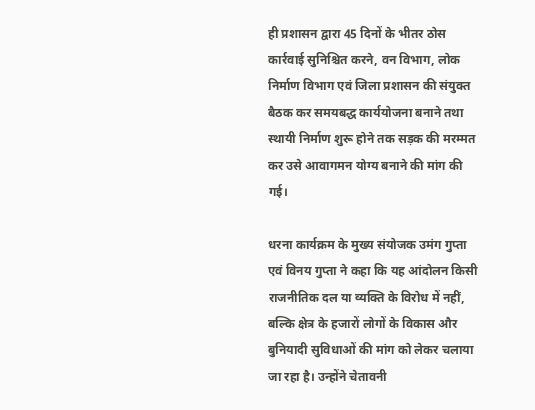ही प्रशासन द्वारा 45 दिनों के भीतर ठोस कार्रवाई सुनिश्चित करने, वन विभाग, लोक निर्माण विभाग एवं जिला प्रशासन की संयुक्त बैठक कर समयबद्ध कार्ययोजना बनाने तथा स्थायी निर्माण शुरू होने तक सड़क की मरम्मत कर उसे आवागमन योग्य बनाने की मांग की गई।

धरना कार्यक्रम के मुख्य संयोजक उमंग गुप्ता एवं विनय गुप्ता ने कहा कि यह आंदोलन किसी राजनीतिक दल या व्यक्ति के विरोध में नहीं, बल्कि क्षेत्र के हजारों लोगों के विकास और बुनियादी सुविधाओं की मांग को लेकर चलाया जा रहा है। उन्होंने चेतावनी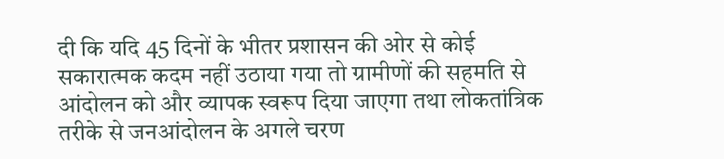दी कि यदि 45 दिनों के भीतर प्रशासन की ओर से कोई सकारात्मक कदम नहीं उठाया गया तो ग्रामीणों की सहमति से आंदोलन को और व्यापक स्वरूप दिया जाएगा तथा लोकतांत्रिक तरीके से जनआंदोलन के अगले चरण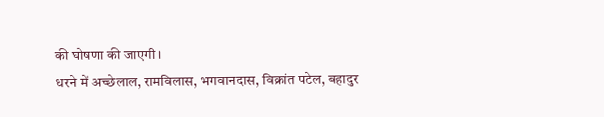की घोषणा की जाएगी।
धरने में अच्छेलाल, रामविलास, भगवानदास, विक्रांत पटेल, बहादुर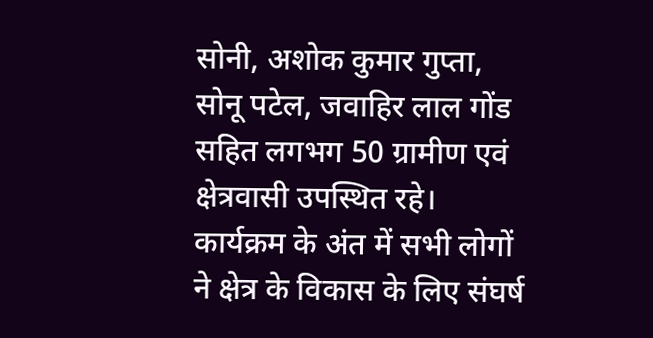सोनी, अशोक कुमार गुप्ता, सोनू पटेल, जवाहिर लाल गोंड सहित लगभग 50 ग्रामीण एवं क्षेत्रवासी उपस्थित रहे। कार्यक्रम के अंत में सभी लोगों ने क्षेत्र के विकास के लिए संघर्ष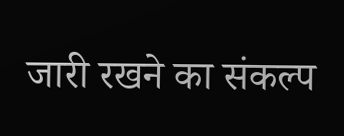जारी रखने का संकल्प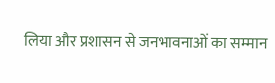लिया और प्रशासन से जनभावनाओं का सम्मान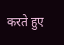करते हुए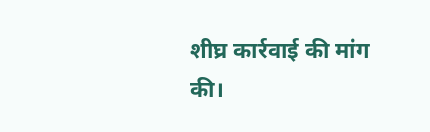शीघ्र कार्रवाई की मांग की।